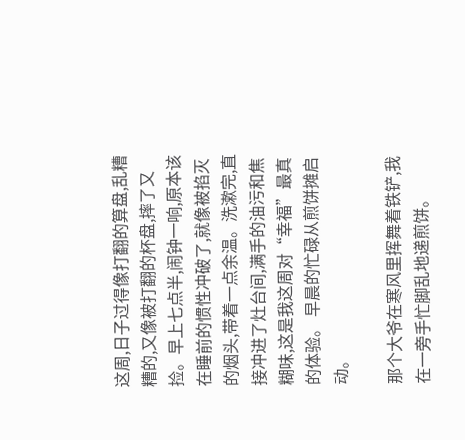这周,日子过得像打翻的算盘,乱糟糟的,又像被打翻的杯盘,摔了又捡。早上七点半,闹钟一响,原本该在睡前的惯性冲破了,就像被掐灭的烟头,带着一点余温。洗漱完,直接冲进了灶台间,满手的油污和焦糊味,这是我这周对“幸福”最真的体验。 早晨的忙碌从煎饼摊启动。

那个大爷在寒风里挥舞着铁铲,我在一旁手忙脚乱地递煎饼。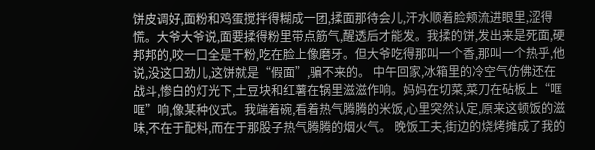饼皮调好,面粉和鸡蛋搅拌得糊成一团,揉面那待会儿,汗水顺着脸颊流进眼里,涩得慌。大爷大爷说,面要揉得粉里带点筋气,醒透后才能发。我揉的饼,发出来是死面,硬邦邦的,咬一口全是干粉,吃在脸上像磨牙。但大爷吃得那叫一个香,那叫一个热乎,他说,没这口劲儿,这饼就是“假面”,骗不来的。 中午回家,冰箱里的冷空气仿佛还在战斗,惨白的灯光下,土豆块和红薯在锅里滋滋作响。妈妈在切菜,菜刀在砧板上“哐哐”响,像某种仪式。我端着碗,看着热气腾腾的米饭,心里突然认定,原来这顿饭的滋味,不在于配料,而在于那股子热气腾腾的烟火气。 晚饭工夫,街边的烧烤摊成了我的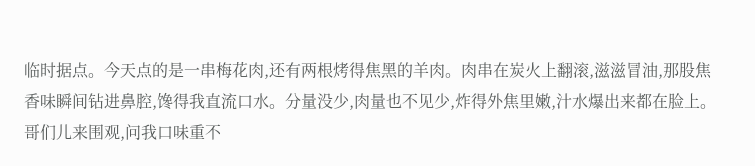临时据点。今天点的是一串梅花肉,还有两根烤得焦黑的羊肉。肉串在炭火上翻滚,滋滋冒油,那股焦香味瞬间钻进鼻腔,馋得我直流口水。分量没少,肉量也不见少,炸得外焦里嫩,汁水爆出来都在脸上。哥们儿来围观,问我口味重不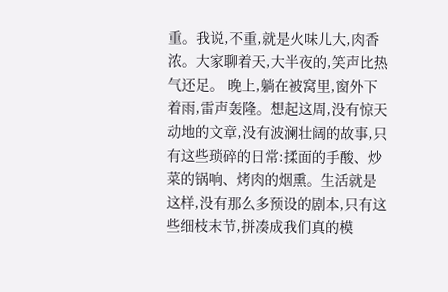重。我说,不重,就是火味儿大,肉香浓。大家聊着天,大半夜的,笑声比热气还足。 晚上,躺在被窝里,窗外下着雨,雷声轰隆。想起这周,没有惊天动地的文章,没有波澜壮阔的故事,只有这些琐碎的日常:揉面的手酸、炒菜的锅响、烤肉的烟熏。生活就是这样,没有那么多预设的剧本,只有这些细枝末节,拼凑成我们真的模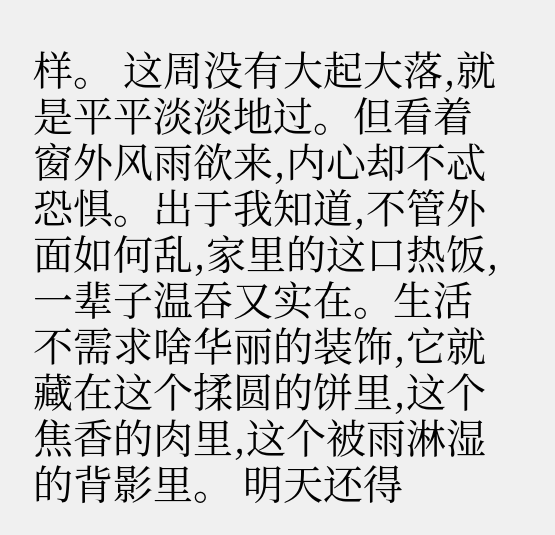样。 这周没有大起大落,就是平平淡淡地过。但看着窗外风雨欲来,内心却不忒恐惧。出于我知道,不管外面如何乱,家里的这口热饭,一辈子温吞又实在。生活不需求啥华丽的装饰,它就藏在这个揉圆的饼里,这个焦香的肉里,这个被雨淋湿的背影里。 明天还得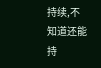持续,不知道还能持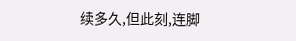续多久,但此刻,连脚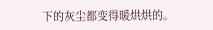下的灰尘都变得暖烘烘的。